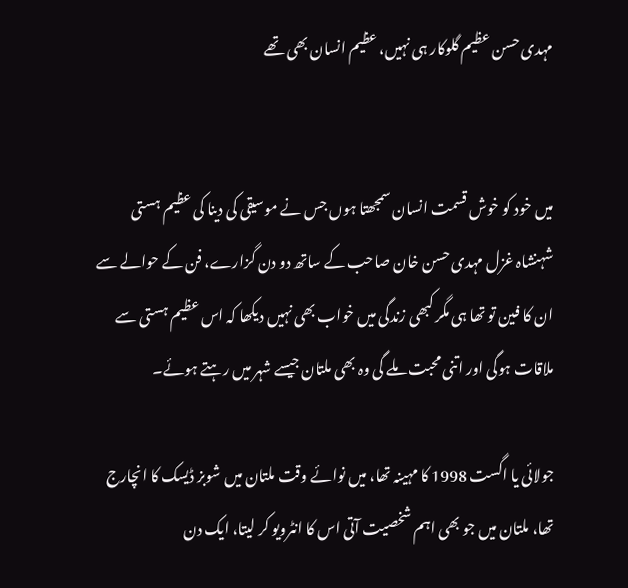مہدی حسن عظیم گلوکار ہی نہیں، عظیم انسان بھی تھے


میں خود کو خوش قسمت انسان سمجھتا ہوں جس نے موسیقی کی دینا کی عظیم ہستی شہنشاہ غزل مہدی حسن خان صاحب کے ساتھ دو دن گزارے، فن کے حوالے سے ان کا فین تو تھا ہی مگر کبھی زندگی میں خواب بھی نہیں دیکھا کہ اس عظیم ہستی سے ملاقات ہوگی اور اتنی محبت ملے گی وہ بھی ملتان جیسے شہر میں رہتے ہوئے۔

جولائی یا اگست 1998 کا مہینہ تھا، میں نوائے وقت ملتان میں شوبز ڈیسک کا انچارج تھا، ملتان میں جو بھی اہم شخصیت آتی اس کا انٹرویو کر لیتا، ایک دن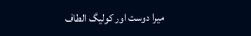میرا دوست اور کولیگ الطاف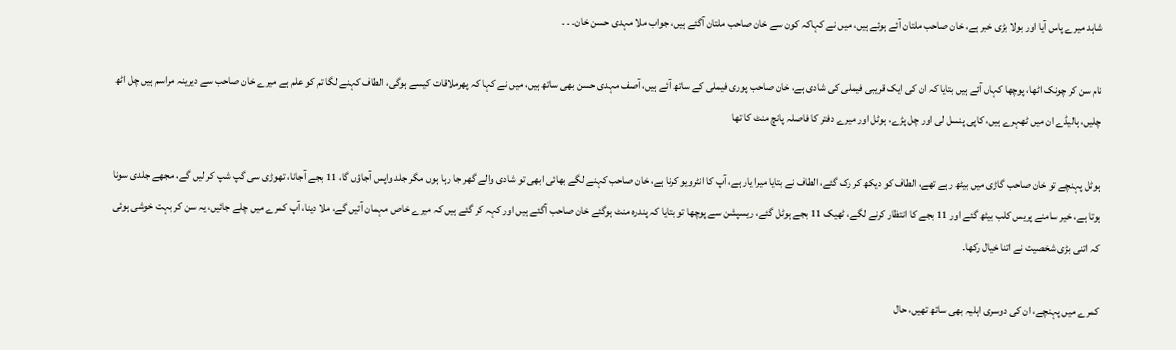شاہد میرے پاس آیا اور بولا بڑی خبر ہے، خان صاحب ملتان آئے ہوئے ہیں، میں نے کہاکہ کون سے خان صاحب ملتان آگئے ہیں، جواب ملا مہدی حسن خان۔ ۔ ۔

نام سن کر چونک اٹھا، پوچھا کہاں آئے ہیں بتایا کہ ان کی ایک قریبی فیملی کی شادی ہے، خان صاحب پوری فیملی کے ساتھ آئے ہیں، آصف مہدی حسن بھی ساتھ ہیں، میں نے کہا کہ پھرملاقات کیسے ہوگی، الطاف کہنے لگا تم کو علم ہے میرے خان صاحب سے دیرینہ مراسم ہیں چل اٹھ چلیں، ہالیڈے ان میں ٹھہرے ہیں، کاپی پنسل لی اور چل پڑے، ہوٹل اور میرے دفتر کا فاصلہ پانچ منٹ کا تھا

ہوٹل پہنچے تو خان صاحب گاڑی میں بیٹھ رہے تھے، الطاف کو دیکھ کر رک گئے، الطاف نے بتایا میرا یار ہے، آپ کا انٹرویو کرنا ہے، خان صاحب کہنے لگے بھائی ابھی تو شادی والے گھر جا رہا ہوں مگر جلد واپس آجاؤں گا، 11 بجے آجانا، تھوڑی سی گپ شپ کر لیں گے، مجھے جلدی سونا ہوتا ہے، خیر سامنے پریس کلب بیٹھ گئے اور 11 بجے کا انتظار کرنے لگے، ٹھیک 11 بجے ہوٹل گئے، ریسپشن سے پوچھا تو بتایا کہ پندرہ منٹ ہوگئے خان صاحب آگئے ہیں اور کہہ کر گئے ہیں کہ میرے خاص مہمان آئیں گے، ملا دینا، آپ کمرے میں چلے جائیں، یہ سن کر بہت خوشی ہوئی کہ اتنی بڑی شخصیت نے اتنا خیال رکھا۔

کمرے میں پہنچے، ان کی دوسری اہلیہ بھی ساتھ تھیں، حال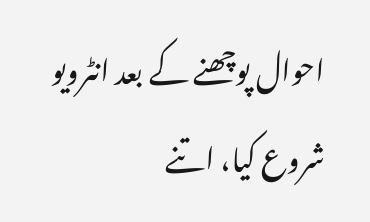احوال پوچھنے کے بعد انٹرویو شروع کیا، اتنے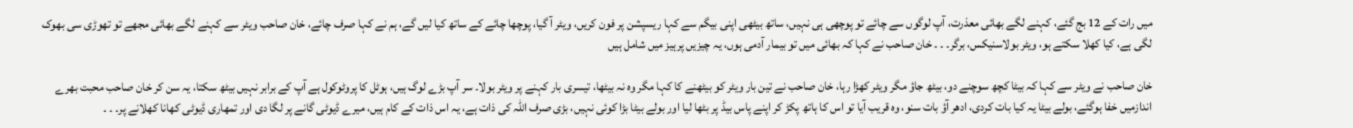میں رات کے 12 بج گئے، کہنے لگے بھائی معذرت، آپ لوگوں سے چائے تو پوچھی ہی نہیں، ساتھ بیٹھی اپنی بیگم سے کہا ریسپشن پر فون کریں، ویٹر آ گیا، پوچھا چائے کے ساتھ کیا لیں گے، ہم نے کہا صرف چائے، خان صاحب ویٹر سے کہنے لگے بھائی مجھے تو تھوڑی سی بھوک لگی ہے، کیا کھلا سکتے ہو، ویٹر بولاسنیکس، برگر۔ ۔ ۔ خان صاحب نے کہا کہ بھائی میں تو بیمار آدمی ہوں، یہ چیزیں پرہیز میں شامل ہیں

خان صاحب نے ویٹر سے کہا کہ بیٹا کچھ سوچنے دو، بیٹھ جاؤ مگر ویٹر کھڑا رہا، خان صاحب نے تین بار ویٹر کو بیٹھنے کا کہا مگر وہ نہ بیٹھا، تیسری بار کہنے پر ویٹر بولا۔ سر آپ بڑے لوگ ہیں، ہوٹل کا پروٹوکول ہے آپ کے برابر نہیں بیٹھ سکتا، یہ سن کر خان صاحب محبت بھرے اندازمیں خفا ہوگئے، بولے بیٹا یہ کیا بات کردی، ادھر آؤ بات سنو، وہ قریب آیا تو اس کا ہاتھ پکڑ کر اپنے پاس بیڈ پر بٹھا لیا اور بولے بیٹا بڑا کوئی نہیں، بڑی صرف اللہ کی ذات ہے، یہ اس ذات کے کام ہیں، میرے ڈیوٹی گانے پر لگا دی اور تمھاری ڈیوٹی کھانا کھلانے پر۔ ۔ ۔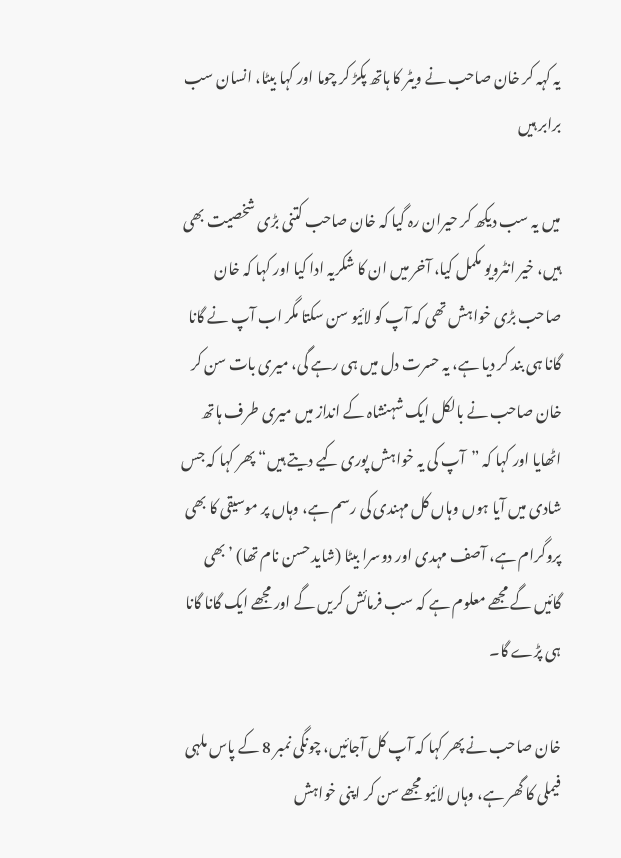یہ کہہ کر خان صاحب نے ویٹر کا ہاتھ پکڑ کر چوما اور کہا بیٹا، انسان سب برابر ہیں

میں یہ سب دیکھ کر حیران رہ گیا کہ خان صاحب کتنی بڑی شخصیت بھی ہیں، خیر انٹرویو مکمل کیا، آخر میں ان کا شکریہ ادا کیا اور کہا کہ خان صاحب بڑی خواہش تھی کہ آپ کو لائیو سن سکتا مگر اب آپ نے گانا گانا ہی بند کر دیا ہے، یہ حسرت دل میں ہی رہے گی، میری بات سن کر خان صاحب نے بالکل ایک شہنشاہ کے انداز میں میری طرف ہاتھ اٹھایا اور کہا کہ ”آپ کی یہ خواہش پوری کیے دیتے ہیں“ پھر کہا کہ جس شادی میں آیا ہوں وہاں کل مہندی کی رسم ہے، وہاں پر موسیقی کا بھی پروگرام ہے، آصف مہدی اور دوسرا بیٹا (شاید حسن نام تھا) ’بھی گائیں گے مجھے معلوم ہے کہ سب فرمائش کریں گے اور مجھے ایک گانا گانا ہی پڑے گا۔

خان صاحب نے پھر کہا کہ آپ کل آجائیں، چونگی نمبر 8 کے پاس ملہی فیملی کا گھر ہے، وہاں لائیو مجھے سن کر اپنی خواہش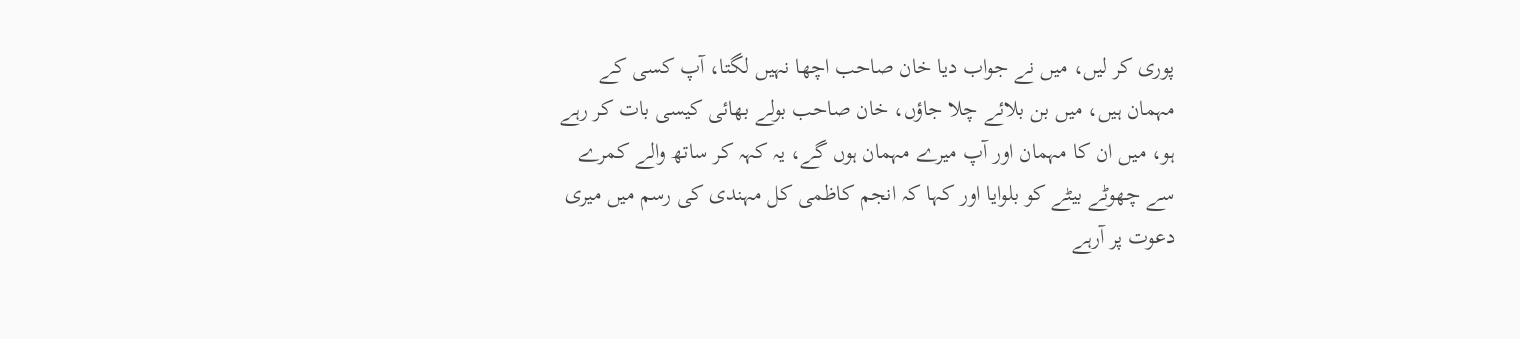پوری کر لیں، میں نے جواب دیا خان صاحب اچھا نہیں لگتا، آپ کسی کے مہمان ہیں، میں بن بلائے چلا جاؤں، خان صاحب بولے بھائی کیسی بات کر رہے ہو، میں ان کا مہمان اور آپ میرے مہمان ہوں گے، یہ کہہ کر ساتھ والے کمرے سے چھوٹے بیٹے کو بلوایا اور کہا کہ انجم کاظمی کل مہندی کی رسم میں میری دعوت پر آرہے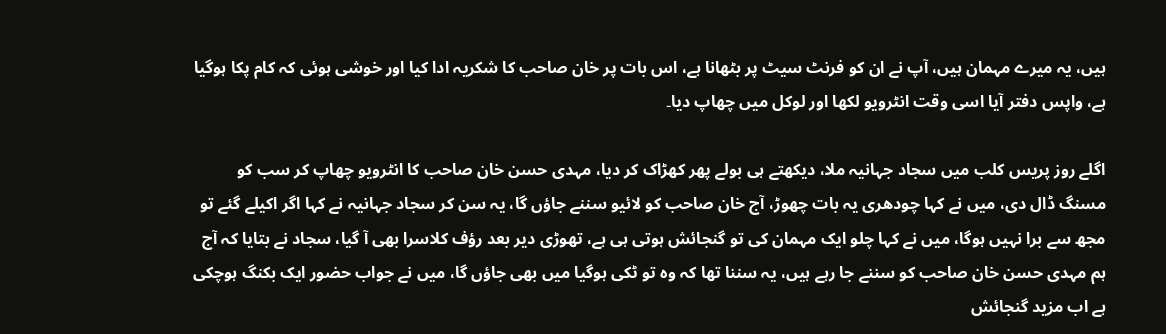ہیں، یہ میرے مہمان ہیں، آپ نے ان کو فرنٹ سیٹ پر بٹھانا ہے، اس بات پر خان صاحب کا شکریہ ادا کیا اور خوشی ہوئی کہ کام پکا ہوگیا ہے، واپس دفتر آیا اسی وقت انٹرویو لکھا اور لوکل میں چھاپ دیا۔

اگلے روز پریس کلب میں سجاد جہانیہ ملا، دیکھتے ہی بولے پھر کھڑاک کر دیا، مہدی حسن خان صاحب کا انٹرویو چھاپ کر سب کو مسنگ ڈال دی، میں نے کہا چودھری یہ بات چھوڑ، آج خان صاحب کو لائیو سننے جاؤں گا، یہ سن کر سجاد جہانیہ نے کہا اگر اکیلے گئے تو مجھ سے برا نہیں ہوگا، میں نے کہا چلو ایک مہمان کی تو گنجائش ہوتی ہی ہے، تھوڑی دیر بعد رؤف کلاسرا بھی آ گیا، سجاد نے بتایا کہ آج ہم مہدی حسن خان صاحب کو سننے جا رہے ہیں، یہ سننا تھا کہ وہ تو ٹکی ہوگیا میں بھی جاؤں گا، میں نے جواب حضور ایک بکنگ ہوچکی ہے اب مزید گنجائش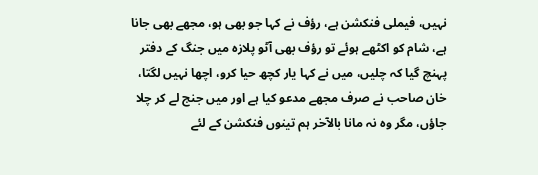نہیں، فیملی فنکشن ہے، رؤف نے کہا جو بھی ہو، مجھے بھی جانا ہے، شام کو اکٹھے ہوئے تو رؤف بھی آٹو پلازہ میں جنگ کے دفتر پہنچ گیا کہ چلیں، میں نے کہا یار کچھ حیا کرو، اچھا نہیں لگتا، خان صاحب نے صرف مجھے مدعو کیا ہے اور میں جنج لے کر چلا جاؤں، مگر وہ نہ مانا بالآخر ہم تینوں فنکشن کے لئے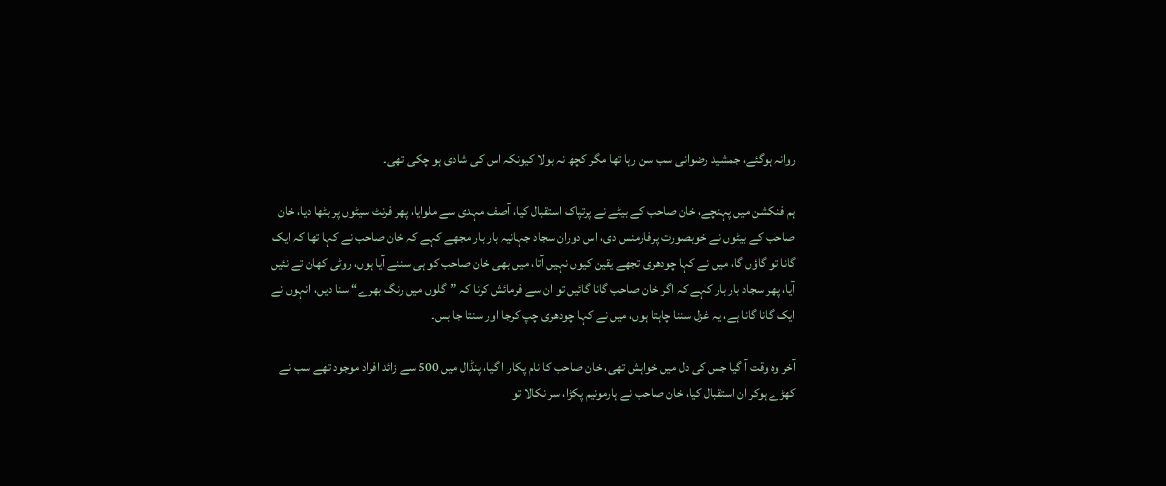روانہ ہوگئے، جمشید رضوانی سب سن رہا تھا مگر کچھ نہ بولا کیونکہ اس کی شادی ہو چکی تھی۔

ہم فنکشن میں پہنچے، خان صاحب کے بیٹے نے پرتپاک استقبال کیا، آصف مہدی سے ملوایا، پھر فرنٹ سیٹوں پر بٹھا دیا، خان صاحب کے بیٹوں نے خوبصورت پرفارمنس دی، اس دوران سجاد جہانیہ بار بار مجھے کہے کہ خان صاحب نے کہا تھا کہ ایک گانا تو گاؤں گا، میں نے کہا چودھری تجھے یقین کیوں نہیں آتا، میں بھی خان صاحب کو ہی سننے آیا ہوں، روٹی کھان تے نئیں آیا، پھر سجاد بار بار کہے کہ اگر خان صاحب گانا گائیں تو ان سے فرمائش کرنا کہ ”گلوں میں رنگ بھرے“ سنا دیں، انہوں نے ایک گانا گانا ہے، یہ غزل سننا چاہتا ہوں، میں نے کہا چودھری چپ کرجا اور سنتا جا بس۔

آخر وہ وقت آ گیا جس کی دل میں خواہش تھی، خان صاحب کا نام پکار ا گیا، پنڈال میں 500 سے زائد افراد موجود تھے سب نے کھڑے ہوکر ان استقبال کیا، خان صاحب نے ہارمونیم پکڑا، سر نکالا تو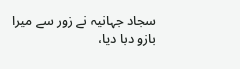سجاد جہانیہ نے زور سے میرا بازو دبا دیا،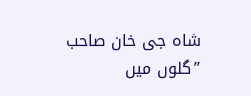شاہ جی خان صاحب ”گلوں میں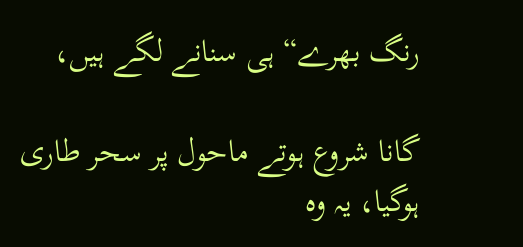رنگ بھرے“ ہی سنانے لگے ہیں،

گانا شروع ہوتے ماحول پر سحر طاری ہوگیا، یہ وہ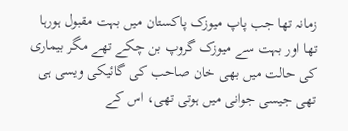زمانہ تھا جب پاپ میوزک پاکستان میں بہت مقبول ہورہا تھا اور بہت سے میوزک گروپ بن چکے تھے مگر بیماری کی حالت میں بھی خان صاحب کی گائیکی ویسی ہی تھی جیسی جوانی میں ہوتی تھی، اس کے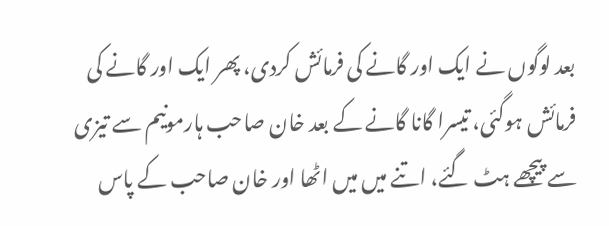بعد لوگوں نے ایک اور گانے کی فرمائش کردی، پھر ایک اور گانے کی فرمائش ہوگئی، تیسرا گانا گانے کے بعد خان صاحب ہارمونیم سے تیزی سے پیچھے ہٹ گئے، اتنے میں میں اٹھا اور خان صاحب کے پاس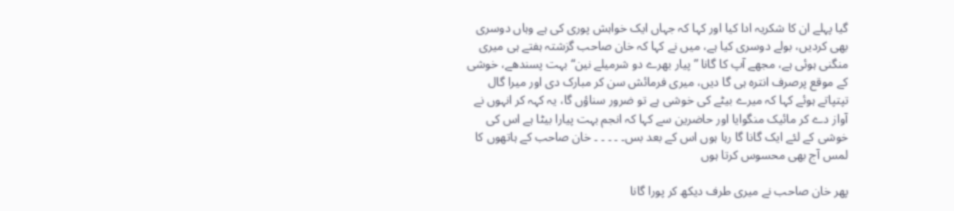گیا پہلے ان کا شکریہ ادا کیا اور کہا کہ جہاں ایک خواہش پوری کی ہے وہاں دوسری بھی کردیں، بولے دوسری کیا ہے، میں نے کہا کہ خان صاحب گزشتہ ہفتے ہی میری منگنی ہوئی ہے، مجھے آپ کا گانا ”پیار بھرے دو شرمیلے نین“ بہت پسندھے، خوشی کے موقع پرصرف انترہ ہی گا دیں، میری فرمائش سن کر مبارک دی اور میرا گال تپتپاتے ہوئے کہا کہ میرے بیٹے کی خوشی ہے تو ضرور سناؤں گا، یہ کہہ کر انہوں نے آواز دے کر مائیک منگوایا اور حاضرین سے کہا کہ انجم بہت پیارا بیٹا ہے اس کی خوشی کے لئے ایک گانا گا رہا ہوں اس کے بعد بس۔ ۔ ۔ ۔ ۔ خان صاحب کے ہاتھوں کا لمس آج بھی محسوس کرتا ہوں

پھر خان صاحب نے میری طرف دیکھ کر پورا گانا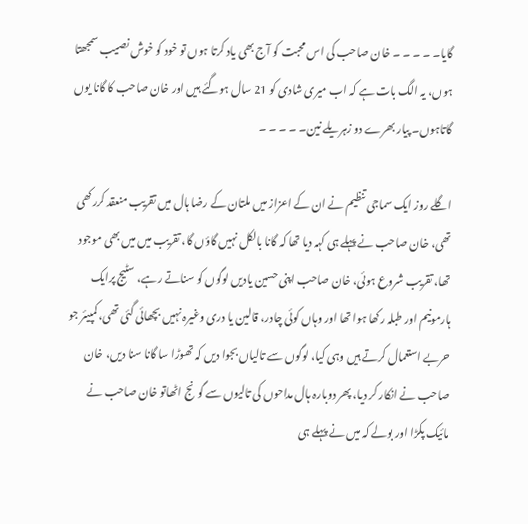گایا۔ ۔ ۔ ۔ ۔ خان صاحب کی اس محبت کو آج بھی یاد کرتا ہوں تو خود کو خوش نصیب سمجھتا ہوں، یہ الگ بات ہے کہ اب میری شادی کو 21 سال ہوگئے ہیں اور خان صاحب کا گانا یوں گاتاہوں۔ پیار بھرے دو زہریلے نین۔ ۔ ۔ ۔ ۔

اگلے روز ایک سماجی تنظیم نے ان کے اعزاز میں ملتان کے رضا ہال میں تقریب منعقد کررکھی تھی، خان صاحب نے پہلے ہی کہہ دیا تھا کہ گانا بالکل نہیں گاؤں گا، تقریب میں میں بھی موجود تھا، تقریب شروع ہوئی، خان صاحب اپنی حسین یادیں لوگوں کو سناتے رہے، سٹیج پرایک ہارمونیم اور طبلہ رکھا ہوا تھا اور وہاں کوئی چادر، قالین یا دری وغیرہ نہیں بچھائی گئی تھی، کمپیئر جو حربے استعمال کرتے ہیں وہی کیا، لوگوں سے تالیاں بجوا دیں کہ تھوڑا سا گانا سنا دیں، خان صاحب نے انکار کر دیا، پھر دوبارہ ہال مداحوں کی تالیوں سے گونج اٹھاتو خان صاحب نے مائیک پکڑا اور بولے کہ میں نے پہلے ہی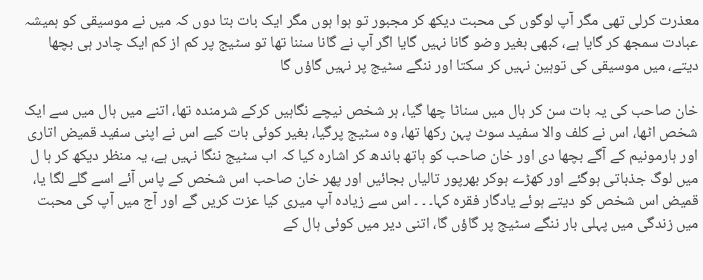معذرت کرلی تھی مگر آپ لوگوں کی محبت دیکھ کر مجبور تو ہوا ہوں مگر ایک بات بتا دوں کہ میں نے موسیقی کو ہمیشہ عبادت سمجھ کر گایا ہے، کبھی بغیر وضو گانا نہیں گایا اگر آپ نے گانا سننا تھا تو سٹیج پر کم از کم ایک چادر ہی بچھا دیتے، میں موسیقی کی توہین نہیں کر سکتا اور ننگے سٹیج پر نہیں گاؤں گا

خان صاحب کی یہ بات سن کر ہال میں سناٹا چھا گیا، ہر شخص نیچے نگاہیں کرکے شرمندہ تھا، اتنے میں ہال میں سے ایک شخص اٹھا، اس نے کلف والا سفید سوٹ پہن رکھا تھا، وہ سٹیج پرگیا، بغیر کوئی بات کیے اس نے اپنی سفید قمیض اتاری اور ہارمونیم کے آگے بچھا دی اور خان صاحب کو ہاتھ باندھ کر اشارہ کیا کہ اب سٹیج ننگا نہیں ہے، یہ منظر دیکھ کر ہا ل میں لوگ جذباتی ہوگئے اور کھڑے ہوکر بھرپور تالیاں بجائیں اور پھر خان صاحب اس شخص کے پاس آئے اسے گلے لگا یا، قمیض اس شخص کو دیتے ہوئے یادگار فقرہ کہا۔ ۔ ۔ اس سے زیادہ آپ میری کیا عزت کریں گے اور آج میں آپ کی محبت میں زندگی میں پہلی بار ننگے سٹیج پر گاؤں گا، اتنی دیر میں کوئی ہال کے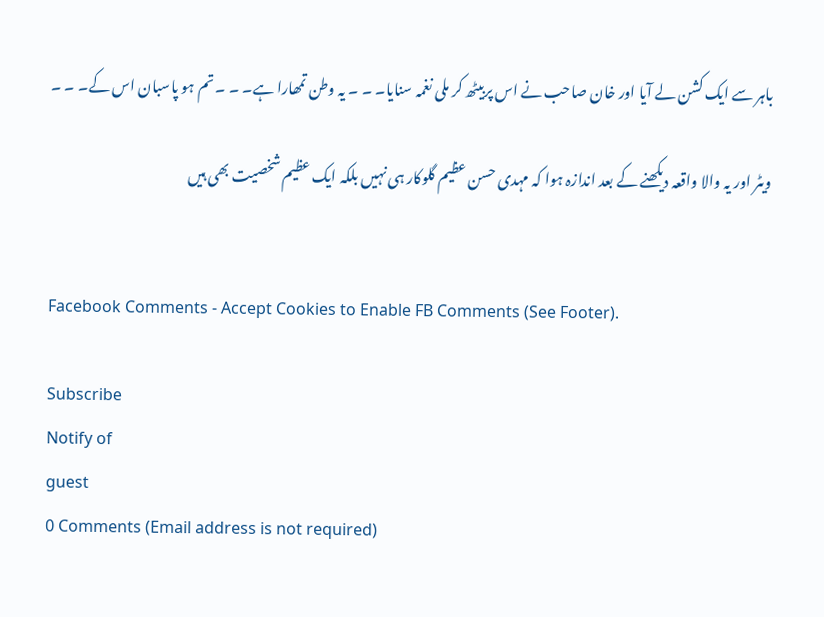باہر سے ایک کشن لے آیا اور خان صاحب نے اس پربیٹھ کر ملی نغمہ سنایا۔ ۔ ۔ یہ وطن تمھارا ہے۔ ۔ ۔ تم ہو پاسبان اس کے۔ ۔ ۔

ویٹر اور یہ والا واقعہ دیکھنے کے بعد اندازہ ہوا کہ مہدی حسن عظیم گلوکار ہی نہیں بلکہ ایک عظیم شخصیت بھی ہیں


Facebook Comments - Accept Cookies to Enable FB Comments (See Footer).

Subscribe
Notify of
guest
0 Comments (Email address is not required)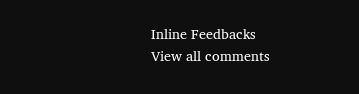Inline Feedbacks
View all comments